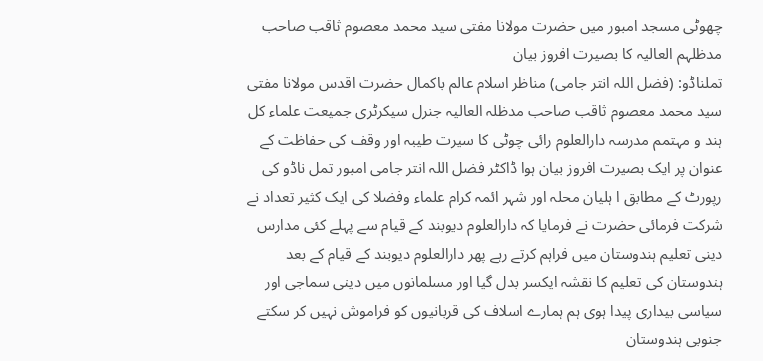چھوٹی مسجد امبور میں حضرت مولانا مفتی سید محمد معصوم ثاقب صاحب مدظلہم العالیہ کا بصیرت افروز بیان
تملناڈو: (فضل اللہ انتر جامی) مناظر اسلام عالم باکمال حضرت اقدس مولانا مفتی سید محمد معصوم ثاقب صاحب مدظلہ العالیہ جنرل سیکرٹری جمیعت علماء کل ہند و مہتمم مدرسہ دارالعلوم رائی چوٹی کا سیرت طیبہ اور وقف کی حفاظت کے عنوان پر ایک بصیرت افروز بیان ہوا ڈاکٹر فضل اللہ انتر جامی امبور تمل ناڈو کی رپورٹ کے مطابق ا ہلیان محلہ اور شہر ائمہ کرام علماء وفضلا کی ایک کثیر تعداد نے شرکت فرمائی حضرت نے فرمایا کہ دارالعلوم دیوبند کے قیام سے پہلے کئی مدارس دینی تعلیم ہندوستان میں فراہم کرتے رہے پھر دارالعلوم دیوبند کے قیام کے بعد ہندوستان کی تعلیم کا نقشہ ایکسر بدل گیا اور مسلمانوں میں دینی سماجی اور سیاسی بیداری پیدا ہوی ہم ہمارے اسلاف کی قربانیوں کو فراموش نہیں کر سکتے جنوبی ہندوستان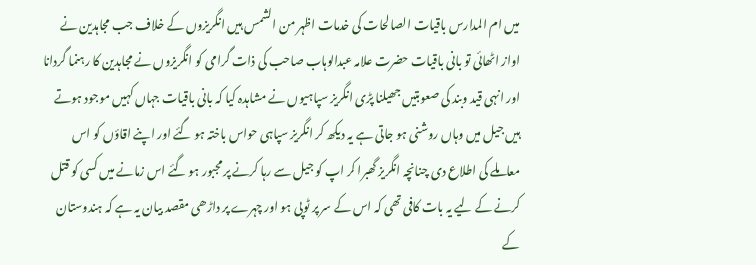میں ام المدارس باقیات الصالحات کی خدمات اظہر من الشمس ہیں انگریزوں کے خلاف جب مجاہدین نے اواز اٹھائی تو بانی باقیات حضرت علامہ عبدالوہاب صاحب کی ذات گرامی کو انگریزوں نے مجاہدین کا رہنما گردانا اور انہی قید وبند کی صعوبتیں جھیلنا پڑی انگریز سپاہیوں نے مشاہدہ کیا کہ بانی باقیات جہاں کہیں موجود ہوتے ہیں جیل میں وہاں روشنی ہو جاتی ہے یہ دیکھ کر انگریز سپاہی حواس باختہ ہو گئے اور اپنے اقاؤں کو اس معاملے کی اطلاع دی چنانچہ انگریز گھبرا کر اپ کو جیل سے رہا کرنے پر مجبور ہو گئے اس زمانے میں کسی کو قتل کرنے کے لیے یہ بات کافی تھی کہ اس کے سر پر ٹوپی ہو اور چہرے پر داڑھی مقصد بیان یہ ہے کہ ہندوستان کے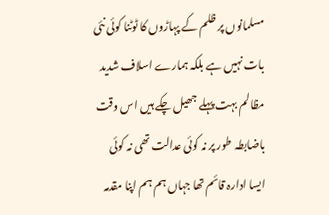مسلمانوں پر ظلم کے پہاڑوں کا ٹوٹنا کوئی نئی بات نہیں ہے بلکہ ہمارے اسلاف شدید مظالم بہت پہلے جھیل چکے ہیں اس وقت باضابطہ طور پر نہ کوئی عدالت تھی نہ کوئی ایسا ادارہ قائم تھا جہاں ہم ہم اپنا مقدمہ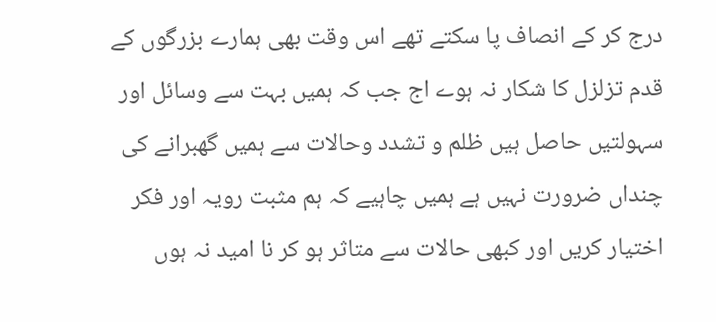درج کر کے انصاف پا سکتے تھے اس وقت بھی ہمارے بزرگوں کے قدم تزلزل کا شکار نہ ہوے اج جب کہ ہمیں بہت سے وسائل اور سہولتیں حاصل ہیں ظلم و تشدد وحالات سے ہمیں گھبرانے کی چنداں ضرورت نہیں ہے ہمیں چاہیے کہ ہم مثبت رویہ اور فکر اختیار کریں اور کبھی حالات سے متاثر ہو کر نا امید نہ ہوں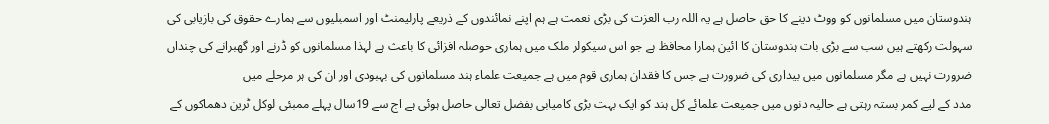ہندوستان میں مسلمانوں کو ووٹ دینے کا حق حاصل ہے یہ اللہ رب العزت کی بڑی نعمت ہے ہم اپنے نمائندوں کے ذریعے پارلیمنٹ اور اسمبلیوں سے ہمارے حقوق کی بازیابی کی سہولت رکھتے ہیں سب سے بڑی بات ہندوستان کا ائین ہمارا محافظ ہے جو اس سیکولر ملک میں ہماری حوصلہ افزائی کا باعث ہے لہذا مسلمانوں کو ڈرنے اور گھبرانے کی چنداں ضرورت نہیں ہے مگر مسلمانوں میں بیداری کی ضرورت ہے جس کا فقدان ہماری قوم میں ہے جمیعت علماء ہند مسلمانوں کی بہبودی اور ان کی ہر مرحلے میں
مدد کے لیے کمر بستہ رہتی ہے حالیہ دنوں میں جمیعت علمائے کل ہند کو ایک بہت بڑی کامیابی بفضل تعالی حاصل ہوئی ہے اج سے 19سال پہلے ممبئی لوکل ٹرین دھماکوں کے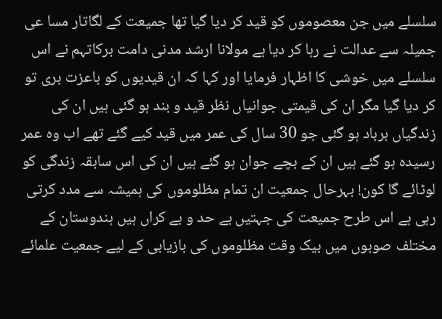سلسلے میں جن معصوموں کو قید کر دیا گیا تھا جمیعت کے لگاتار مسا عی جمیلہ سے عدالت نے رہا کر دیا ہے مولانا ارشد مدنی دامت برکاتہم نے اس سلسلے میں خوشی کا اظہار فرمایا اور کہا کہ ان قیدیوں کو باعزت بری تو کر دیا گیا مگر ان کی قیمتی جوانیاں نظر قید و بند ہو گئی ہیں ان کی زندگیاں برباد ہو گئی جو 30 سال کی عمر میں قید کیے گئے تھے اب وہ عمر رسیدہ ہو گئے ہیں ان کے بچے جوان ہو گئے ہیں ان کی اس سابقہ زندگی کو لوٹائے گا کون! بہرحال جمعیت ان تمام مظلوموں کی ہمیشہ سے مدد کرتی رہی ہے اس طرح جمیعت کی جہتیں بے حد و بے کراں ہیں ہندوستان کے مختلف صوبوں میں بیک وقت مظلوموں کی بازیابی کے لیے جمعیت علمائے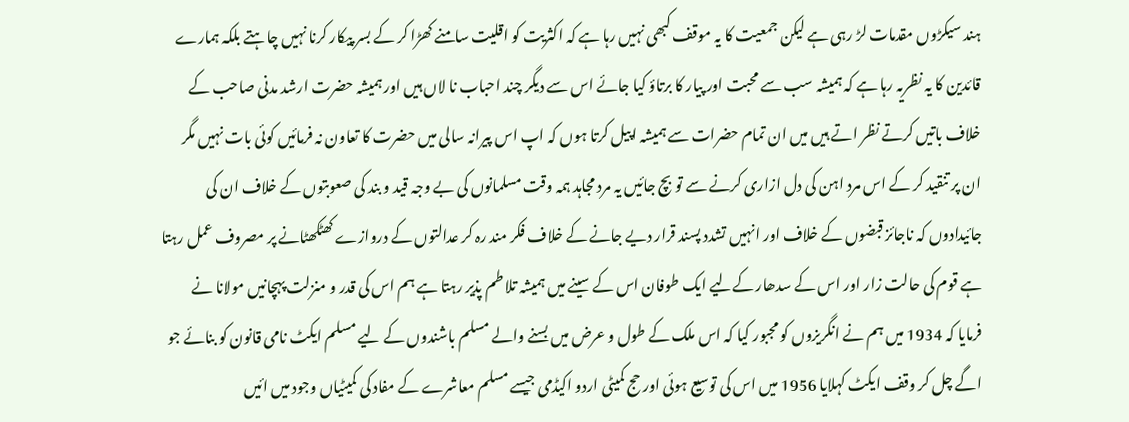ہند سیکڑوں مقدمات لڑ رہی ہے لیکن جمعیت کا یہ موقف کبھی نہیں رہا ہے کہ اکثریت کو اقلیت سامنے کھڑا کر کے بسر پیکار کرنا نہیں چاہتے بلکہ ہمارے قائدین کا یہ نظریہ رہا ہے کہ ہمیشہ سب سے محبت اور پیار کا برتاؤ کیا جائے اس سے دیگر چند احباب نا لاں ہیں اور ہمیشہ حضرت ارشد مدنی صاحب کے خلاف باتیں کرتے نظر اتے ہیں میں ان تمام حضرات سے ہمیشہ اپیل کرتا ہوں کہ اپ اس پیرانہ سالی میں حضرت کا تعاون نہ فرمائیں کوئی بات نہیں مگر ان پر تنقید کر کے اس مرد اہن کی دل ازاری کرنے سے تو بچ جائیں یہ مرد مجاہد ہمہ وقت مسلمانوں کی بے وجہ قید و بند کی صعوبتوں کے خلاف ان کی جائیدادوں کہ ناجائز قبضوں کے خلاف اور انہیں تشدد پسند قرار دیے جانے کے خلاف فکر مند رہ کر عدالتوں کے دروازے کھٹکھٹانے پر مصروف عمل رہتا ہے قوم کی حالت زار اور اس کے سدھار کےلیے ایک طوفان اس کے سینے میں ہمیشہ تلا طم پذیر رہتا ہے ہم اس کی قدر و منزلت پہچانیں مولانا نے فرمایا کہ 1934 میں ہم نے انگریزوں کو مجبور کیا کہ اس ملک کے طول و عرض میں بسنے والے مسلم باشندوں کے لیے مسلم ایکٹ نامی قانون کو بنائے جو اگے چل کر وقف ایکٹ کہلایا 1956 میں اس کی توسیع ہوئی اور حج کمیٹی اردو اکیڈمی جیسے مسلم معاشرے کے مفاد کی کمیٹیاں وجود میں ائیں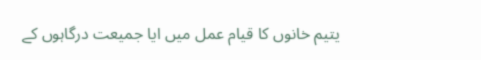یتیم خانوں کا قیام عمل میں ایا جمیعت درگاہوں کے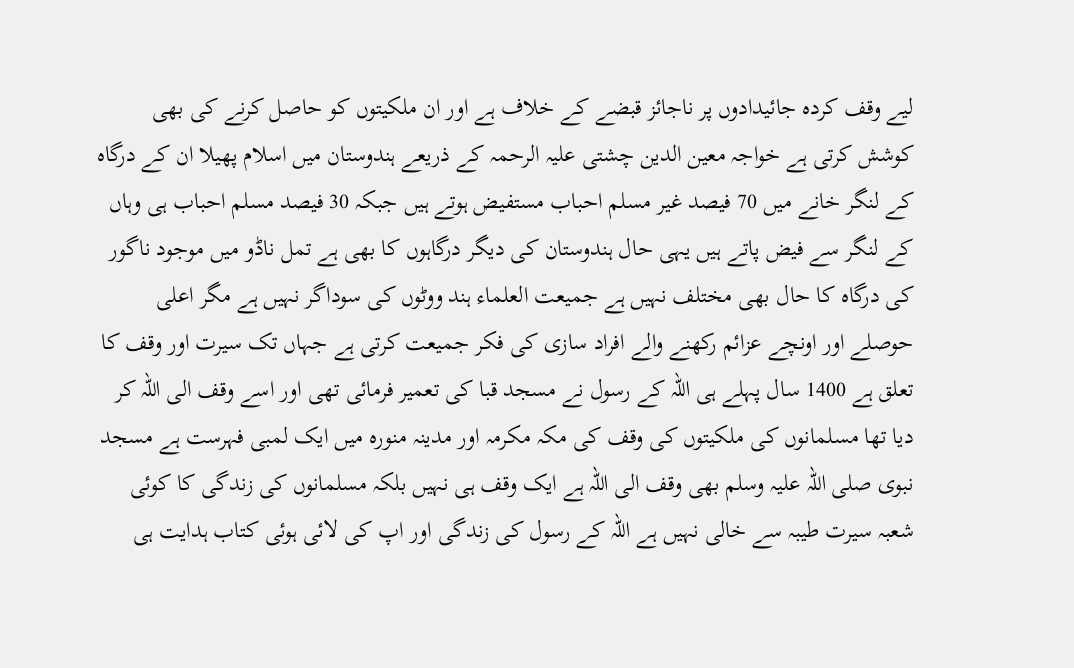لیے وقف کردہ جائیدادوں پر ناجائز قبضے کے خلاف ہے اور ان ملکیتوں کو حاصل کرنے کی بھی کوشش کرتی ہے خواجہ معین الدین چشتی علیہ الرحمہ کے ذریعے ہندوستان میں اسلام پھیلا ان کے درگاہ کے لنگر خانے میں 70 فیصد غیر مسلم احباب مستفیض ہوتے ہیں جبکہ 30 فیصد مسلم احباب ہی وہاں کے لنگر سے فیض پاتے ہیں یہی حال ہندوستان کی دیگر درگاہوں کا بھی ہے تمل ناڈو میں موجود ناگور کی درگاہ کا حال بھی مختلف نہیں ہے جمیعت العلماء ہند ووٹوں کی سوداگر نہیں ہے مگر اعلی حوصلے اور اونچے عزائم رکھنے والے افراد سازی کی فکر جمیعت کرتی ہے جہاں تک سیرت اور وقف کا تعلق ہے 1400 سال پہلے ہی اللہ کے رسول نے مسجد قبا کی تعمیر فرمائی تھی اور اسے وقف الی اللہ کر دیا تھا مسلمانوں کی ملکیتوں کی وقف کی مکہ مکرمہ اور مدینہ منورہ میں ایک لمبی فہرست ہے مسجد نبوی صلی اللہ علیہ وسلم بھی وقف الی اللہ ہے ایک وقف ہی نہیں بلکہ مسلمانوں کی زندگی کا کوئی شعبہ سیرت طیبہ سے خالی نہیں ہے اللہ کے رسول کی زندگی اور اپ کی لائی ہوئی کتاب ہدایت ہی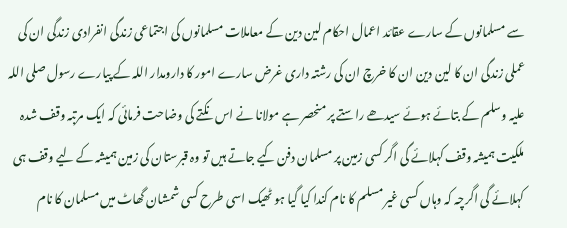سے مسلمانوں کے سارے عقائد اعمال احکام لین دین کے معاملات مسلمانوں کی اجتماعی زندگی انفرادی زندگی ان کی عملی زندگی ان کا لین دین ان کا خرچ ان کی رشتہ داری غرض سارے امور کا دارومدار اللہ کے پیارے رسول صلی اللہ علیہ وسلم کے بتائے ہوئے سیدھے راستے پر منحصر ہے مولانا نے اس نکتے کی وضاحت فرمائی کہ ایک مرتبہ وقف شدہ ملکیت ہمیشہ وقف کہلائے گی اگر کسی زمین پر مسلمان دفن کیے جاتے ہیں تو وہ قبرستان کی زمین ہمیشہ کے لیے وقف ہی کہلائے گی اگرچہ کہ وہاں کسی غیر مسلم کا نام کندا کیا گیا ہو ٹھیک اسی طرح کسی شمشان گھاٹ میں مسلمان کا نام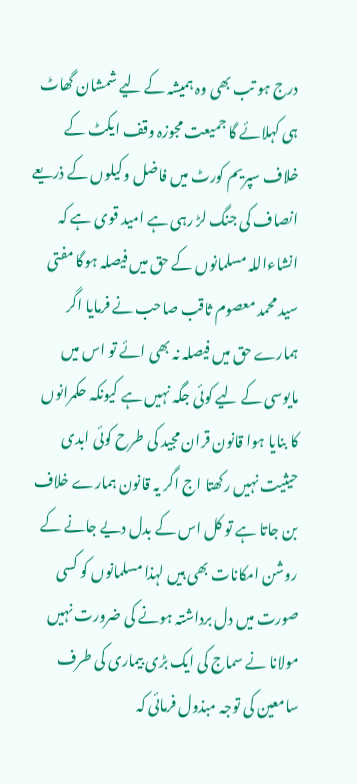درج ہو تب بھی وہ ہمیشہ کے لیے شمشان گھاٹ ہی کہلائے گا جمیعت مجوزہ وقف ایکٹ کے خلاف سپریم کورٹ میں فاضل وکیلوں کے ذریعے انصاف کی جنگ لڑ رہی ہے امید قوی ہے کہ انشاءاللہ مسلمانوں کے حق میں فیصلہ ہوگا مفتی سید محمد معصوم ثاقب صاحب نے فرمایا اگر ہمارے حق میں فیصلہ نہ بھی ائے تو اس میں مایوسی کے لیے کوئی جگہ نہیں ہے کیونکہ حکمرانوں کا بنایا ہوا قانون قران مجید کی طرح کوئی ابدی حیثیت نہیں رکھتا اج اگر یہ قانون ہمارے خلاف بن جاتا ہے تو کل اس کے بدل دیے جانے کے روشن امکانات بھی ہیں لہذا مسلمانوں کو کسی صورت میں دل برداشتہ ہونے کی ضرورت نہیں مولانا نے سماج کی ایک بڑی بیماری کی طرف سامعین کی توجہ مبذول فرمائی کہ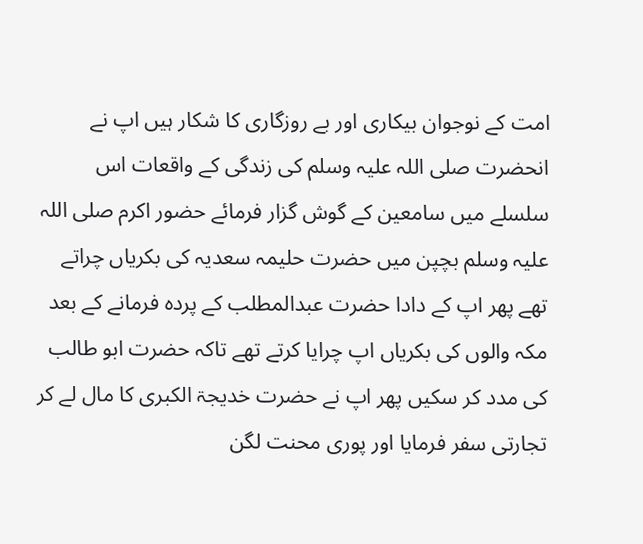امت کے نوجوان بیکاری اور بے روزگاری کا شکار ہیں اپ نے انحضرت صلی اللہ علیہ وسلم کی زندگی کے واقعات اس سلسلے میں سامعین کے گوش گزار فرمائے حضور اکرم صلی اللہ علیہ وسلم بچپن میں حضرت حلیمہ سعدیہ کی بکریاں چراتے تھے پھر اپ کے دادا حضرت عبدالمطلب کے پردہ فرمانے کے بعد مکہ والوں کی بکریاں اپ چرایا کرتے تھے تاکہ حضرت ابو طالب کی مدد کر سکیں پھر اپ نے حضرت خدیجۃ الکبری کا مال لے کر تجارتی سفر فرمایا اور پوری محنت لگن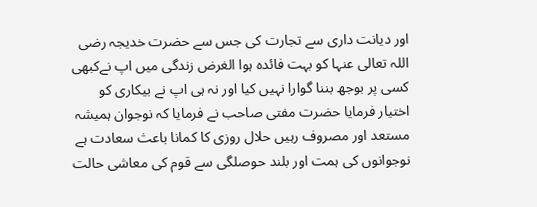اور دیانت داری سے تجارت کی جس سے حضرت خدیجہ رضی اللہ تعالی عنہا کو بہت فائدہ ہوا الغرض زندگی میں اپ نےکبھی کسی پر بوجھ بننا گوارا نہیں کیا اور نہ ہی اپ نے بیکاری کو اختیار فرمایا حضرت مفتی صاحب نے فرمایا کہ نوجوان ہمیشہ مستعد اور مصروف رہیں حلال روزی کا کمانا باعث سعادت ہے نوجوانوں کی ہمت اور بلند حوصلگی سے قوم کی معاشی حالت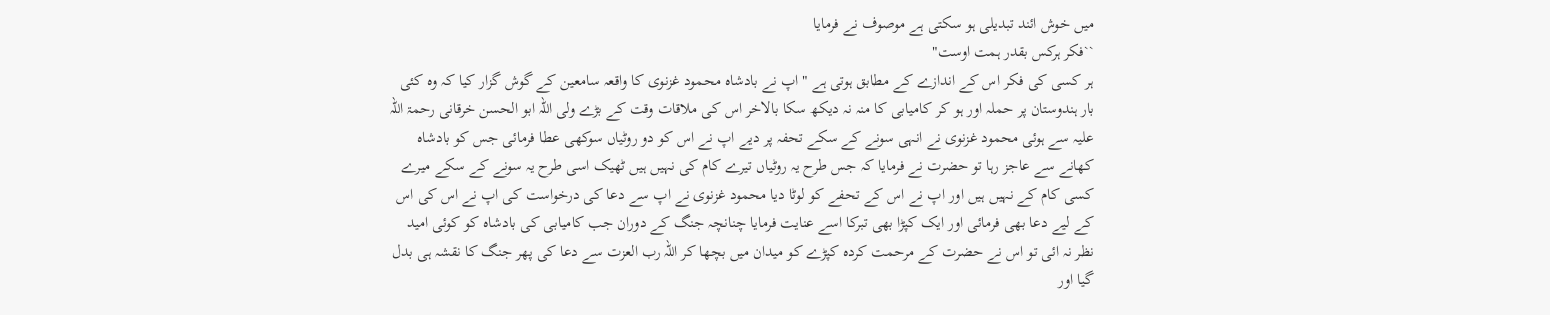میں خوش ائند تبدیلی ہو سکتی ہے موصوف نے فرمایا
``فکر ہرکس بقدر ہمت اوست"
ہر کسی کی فکر اس کے اندازے کے مطابق ہوتی ہے " اپ نے بادشاہ محمود غزنوی کا واقعہ سامعین کے گوش گزار کیا کہ وہ کئی بار ہندوستان پر حملہ اور ہو کر کامیابی کا منہ نہ دیکھ سکا بالاخر اس کی ملاقات وقت کے بڑے ولی اللہ ابو الحسن خرقانی رحمۃ اللہ علیہ سے ہوئی محمود غزنوی نے انہی سونے کے سکے تحفہ پر دیے اپ نے اس کو دو روٹیاں سوکھی عطا فرمائی جس کو بادشاہ کھانے سے عاجز رہا تو حضرت نے فرمایا کہ جس طرح یہ روٹیاں تیرے کام کی نہیں ہیں ٹھیک اسی طرح یہ سونے کے سکے میرے کسی کام کے نہیں ہیں اور اپ نے اس کے تحفے کو لوٹا دیا محمود غزنوی نے اپ سے دعا کی درخواست کی اپ نے اس کی اس کے لیے دعا بھی فرمائی اور ایک کپڑا بھی تبرکا اسے عنایت فرمایا چنانچہ جنگ کے دوران جب کامیابی کی بادشاہ کو کوئی امید نظر نہ ائی تو اس نے حضرت کے مرحمت کردہ کپڑے کو میدان میں بچھا کر اللہ رب العزت سے دعا کی پھر جنگ کا نقشہ ہی بدل گیا اور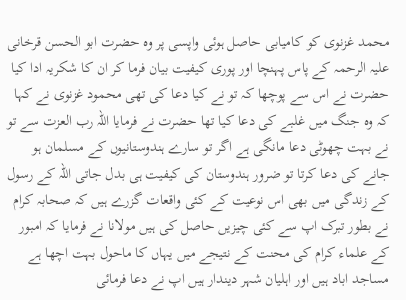محمد غزنوی کو کامیابی حاصل ہوئی واپسی پر وہ حضرت ابو الحسن قرخانی علیہ الرحمہ کے پاس پہنچا اور پوری کیفیت بیان فرما کر ان کا شکریہ ادا کیا حضرت نے اس سے پوچھا کہ تو نے کیا دعا کی تھی محمود غزنوی نے کہا کہ وہ جنگ میں غلبے کی دعا کیا تھا حضرت نے فرمایا اللہ رب العزت سے تو نے بہت چھوٹی دعا مانگی ہے اگر تو سارے ہندوستانیوں کے مسلمان ہو جانے کی دعا کرتا تو ضرور ہندوستان کی کیفیت ہی بدل جاتی اللہ کے رسول کے زندگی میں بھی اس نوعیت کے کئی واقعات گزرے ہیں کہ صحابہ کرام نے بطور تبرک اپ سے کئی چیزیں حاصل کی ہیں مولانا نے فرمایا کہ امبور کے علماء کرام کی محنت کے نتیجے میں یہاں کا ماحول بہت اچھا ہے مساجد اباد ہیں اور اہلیان شہر دیندار ہیں اپ نے دعا فرمائی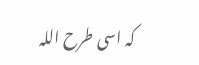کہ اسی طرح اللہ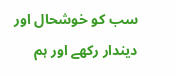سب کو خوشحال اور دیندار رکھے اور ہم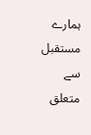ہمارے مستقبل سے متعلق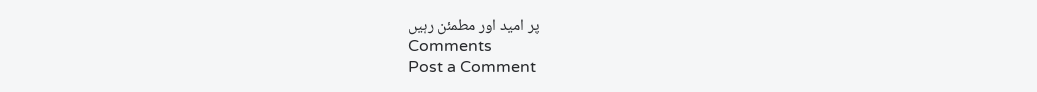پر امید اور مطمئن رہیں
Comments
Post a Comment